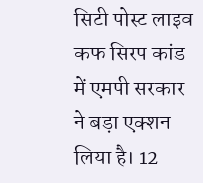सिटी पोस्ट लाइव
कफ सिरप कांड में एमपी सरकार ने बड़ा एक्शन लिया है। 12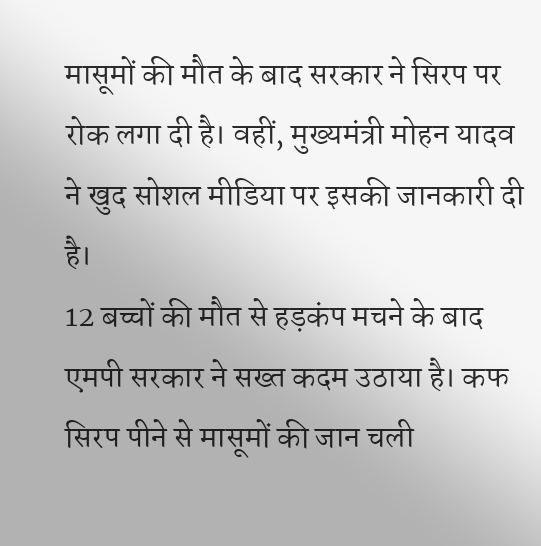मासूमों की मौत के बाद सरकार ने सिरप पर रोक लगा दी है। वहीं, मुख्यमंत्री मोहन यादव ने खुद सोशल मीडिया पर इसकी जानकारी दी है।
12 बच्चों की मौत से हड़कंप मचने के बाद एमपी सरकार ने सख्त कदम उठाया है। कफ सिरप पीने से मासूमों की जान चली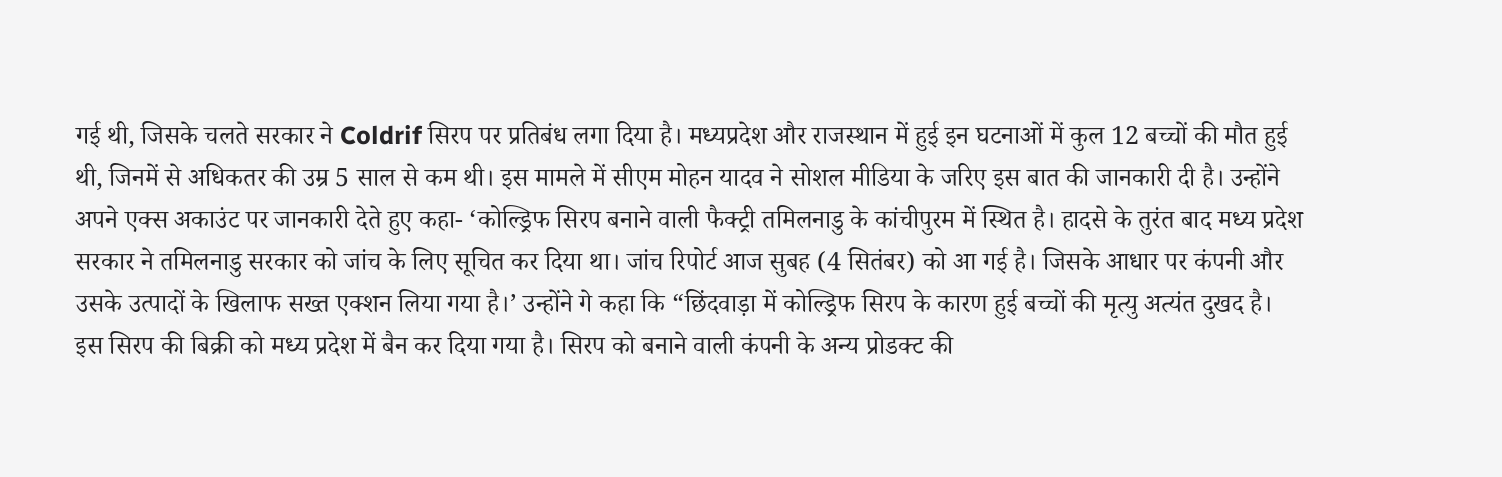गई थी, जिसके चलते सरकार ने Coldrif सिरप पर प्रतिबंध लगा दिया है। मध्यप्रदेश और राजस्थान में हुई इन घटनाओं में कुल 12 बच्चों की मौत हुई थी, जिनमें से अधिकतर की उम्र 5 साल से कम थी। इस मामले में सीएम मोहन यादव ने सोशल मीडिया के जरिए इस बात की जानकारी दी है। उन्होंने अपने एक्स अकाउंट पर जानकारी देते हुए कहा- ‘कोल्ड्रिफ सिरप बनाने वाली फैक्ट्री तमिलनाडु के कांचीपुरम में स्थित है। हादसे के तुरंत बाद मध्य प्रदेश सरकार ने तमिलनाडु सरकार को जांच के लिए सूचित कर दिया था। जांच रिपोर्ट आज सुबह (4 सितंबर) को आ गई है। जिसके आधार पर कंपनी और उसके उत्पादों के खिलाफ सख्त एक्शन लिया गया है।’ उन्होंने गे कहा कि “छिंदवाड़ा में कोल्ड्रिफ सिरप के कारण हुई बच्चों की मृत्यु अत्यंत दुखद है। इस सिरप की बिक्री को मध्य प्रदेश में बैन कर दिया गया है। सिरप को बनाने वाली कंपनी के अन्य प्रोडक्ट की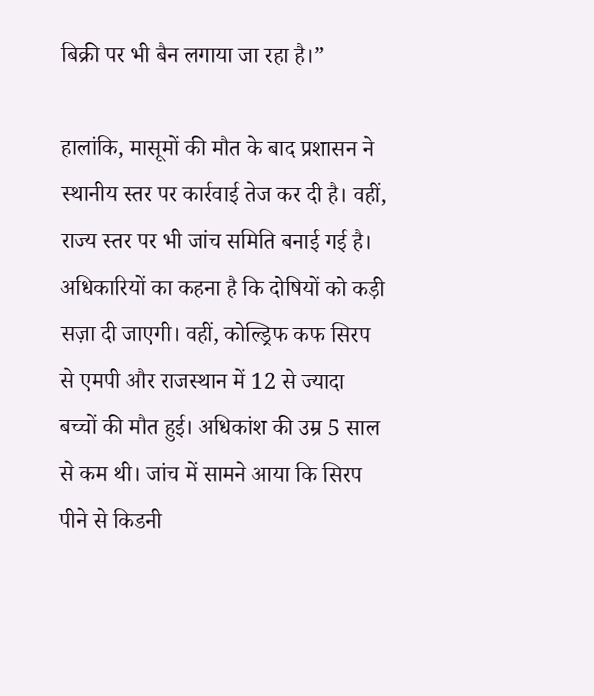बिक्री पर भी बैन लगाया जा रहा है।”

हालांकि, मासूमों की मौत के बाद प्रशासन ने स्थानीय स्तर पर कार्रवाई तेज कर दी है। वहीं, राज्य स्तर पर भी जांच समिति बनाई गई है। अधिकारियों का कहना है कि दोषियों को कड़ी सज़ा दी जाएगी। वहीं, कोल्ड्रिफ कफ सिरप से एमपी और राजस्थान में 12 से ज्यादा बच्चों की मौत हुई। अधिकांश की उम्र 5 साल से कम थी। जांच में सामने आया कि सिरप पीने से किडनी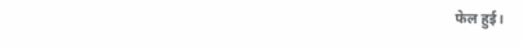फेल हुई।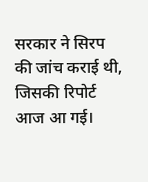सरकार ने सिरप की जांच कराई थी, जिसकी रिपोर्ट आज आ गई।